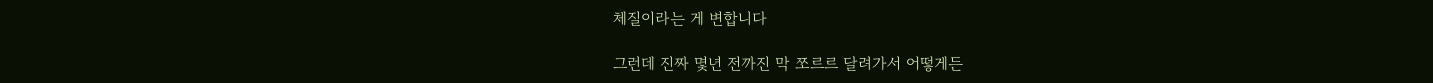체질이라는 게 변합니다

그런데 진짜 몇년 전까진 막 쪼르르 달려가서 어떻게든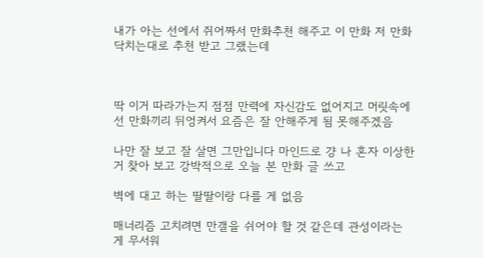내가 아는 선에서 쥐어짜서 만화추천 해주고 이 만화 저 만화 닥치는대로 추천 받고 그랬는데



딱 이거 따라가는지 점점 만력에 자신감도 없어지고 머릿속에선 만화끼리 뒤엉켜서 요즘은 잘 안해주게 됨 못해주겠음

나만 잘 보고 잘 살면 그만입니다 마인드로 걍 나 혼자 이상한 거 찾아 보고 강박적으로 오늘 본 만화 글 쓰고

벽에 대고 하는 딸딸이랑 다를 게 없음

매너리즘 고치려면 만갤을 쉬어야 할 것 같은데 관성이라는 게 무서워